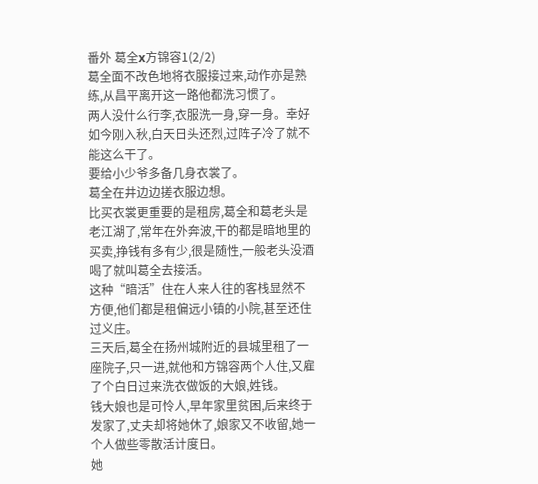番外 葛全x方锦容1(2/2)
葛全面不改色地将衣服接过来,动作亦是熟练,从昌平离开这一路他都洗习惯了。
两人没什么行李,衣服洗一身,穿一身。幸好如今刚入秋,白天日头还烈,过阵子冷了就不能这么干了。
要给小少爷多备几身衣裳了。
葛全在井边边搓衣服边想。
比买衣裳更重要的是租房,葛全和葛老头是老江湖了,常年在外奔波,干的都是暗地里的买卖,挣钱有多有少,很是随性,一般老头没酒喝了就叫葛全去接活。
这种“暗活”住在人来人往的客栈显然不方便,他们都是租偏远小镇的小院,甚至还住过义庄。
三天后,葛全在扬州城附近的县城里租了一座院子,只一进,就他和方锦容两个人住,又雇了个白日过来洗衣做饭的大娘,姓钱。
钱大娘也是可怜人,早年家里贫困,后来终于发家了,丈夫却将她休了,娘家又不收留,她一个人做些零散活计度日。
她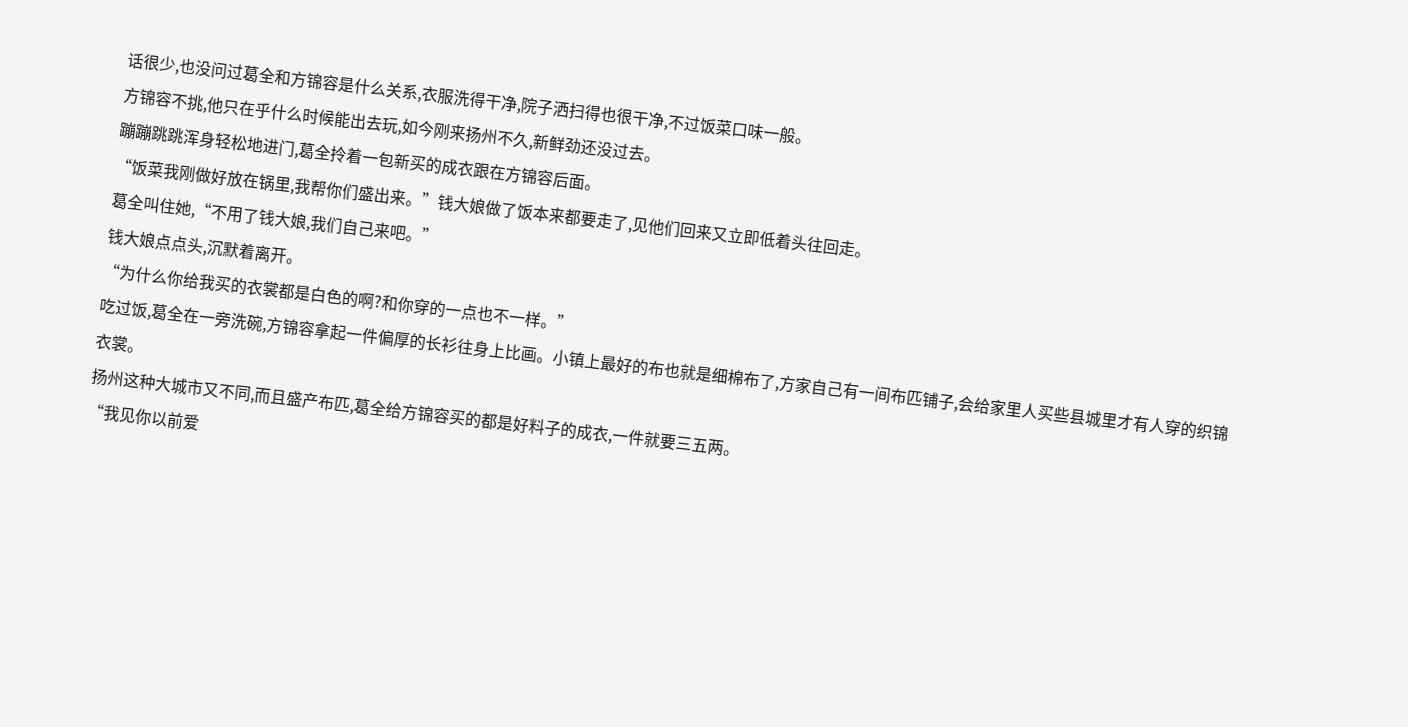话很少,也没问过葛全和方锦容是什么关系,衣服洗得干净,院子洒扫得也很干净,不过饭菜口味一般。
方锦容不挑,他只在乎什么时候能出去玩,如今刚来扬州不久,新鲜劲还没过去。
蹦蹦跳跳浑身轻松地进门,葛全拎着一包新买的成衣跟在方锦容后面。
“饭菜我刚做好放在锅里,我帮你们盛出来。”钱大娘做了饭本来都要走了,见他们回来又立即低着头往回走。
葛全叫住她,“不用了钱大娘,我们自己来吧。”
钱大娘点点头,沉默着离开。
“为什么你给我买的衣裳都是白色的啊?和你穿的一点也不一样。”
吃过饭,葛全在一旁洗碗,方锦容拿起一件偏厚的长衫往身上比画。小镇上最好的布也就是细棉布了,方家自己有一间布匹铺子,会给家里人买些县城里才有人穿的织锦衣裳。
扬州这种大城市又不同,而且盛产布匹,葛全给方锦容买的都是好料子的成衣,一件就要三五两。
“我见你以前爱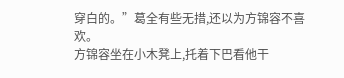穿白的。”葛全有些无措,还以为方锦容不喜欢。
方锦容坐在小木凳上,托着下巴看他干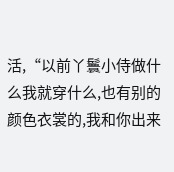活,“以前丫鬟小侍做什么我就穿什么,也有别的颜色衣裳的,我和你出来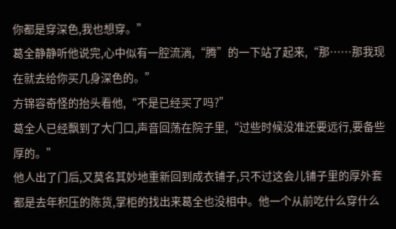你都是穿深色,我也想穿。”
葛全静静听他说完,心中似有一腔流淌,“腾”的一下站了起来,“那……那我现在就去给你买几身深色的。”
方锦容奇怪的抬头看他,“不是已经买了吗?”
葛全人已经飘到了大门口,声音回荡在院子里,“过些时候没准还要远行,要备些厚的。”
他人出了门后,又莫名其妙地重新回到成衣铺子,只不过这会儿铺子里的厚外套都是去年积压的陈货,掌柜的找出来葛全也没相中。他一个从前吃什么穿什么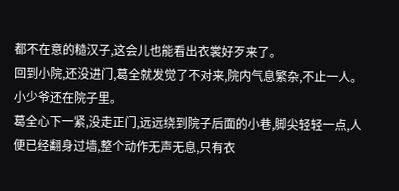都不在意的糙汉子,这会儿也能看出衣裳好歹来了。
回到小院,还没进门,葛全就发觉了不对来,院内气息繁杂,不止一人。
小少爷还在院子里。
葛全心下一紧,没走正门,远远绕到院子后面的小巷,脚尖轻轻一点,人便已经翻身过墙,整个动作无声无息,只有衣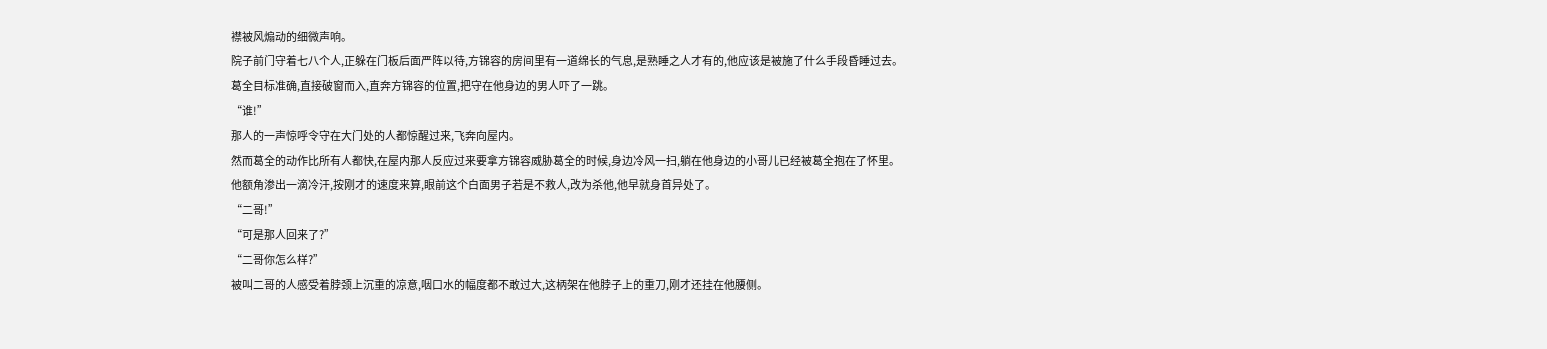襟被风煽动的细微声响。
院子前门守着七八个人,正躲在门板后面严阵以待,方锦容的房间里有一道绵长的气息,是熟睡之人才有的,他应该是被施了什么手段昏睡过去。
葛全目标准确,直接破窗而入,直奔方锦容的位置,把守在他身边的男人吓了一跳。
“谁!”
那人的一声惊呼令守在大门处的人都惊醒过来,飞奔向屋内。
然而葛全的动作比所有人都快,在屋内那人反应过来要拿方锦容威胁葛全的时候,身边冷风一扫,躺在他身边的小哥儿已经被葛全抱在了怀里。
他额角渗出一滴冷汗,按刚才的速度来算,眼前这个白面男子若是不救人,改为杀他,他早就身首异处了。
“二哥!”
“可是那人回来了?”
“二哥你怎么样?”
被叫二哥的人感受着脖颈上沉重的凉意,咽口水的幅度都不敢过大,这柄架在他脖子上的重刀,刚才还挂在他腰侧。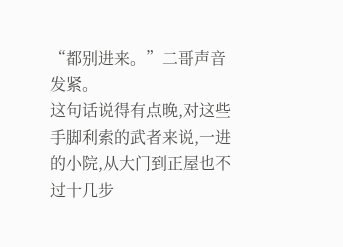“都别进来。”二哥声音发紧。
这句话说得有点晚,对这些手脚利索的武者来说,一进的小院,从大门到正屋也不过十几步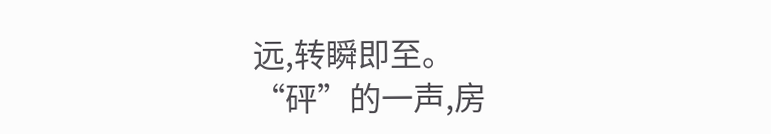远,转瞬即至。
“砰”的一声,房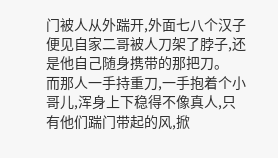门被人从外踹开,外面七八个汉子便见自家二哥被人刀架了脖子,还是他自己随身携带的那把刀。
而那人一手持重刀,一手抱着个小哥儿,浑身上下稳得不像真人,只有他们踹门带起的风,掀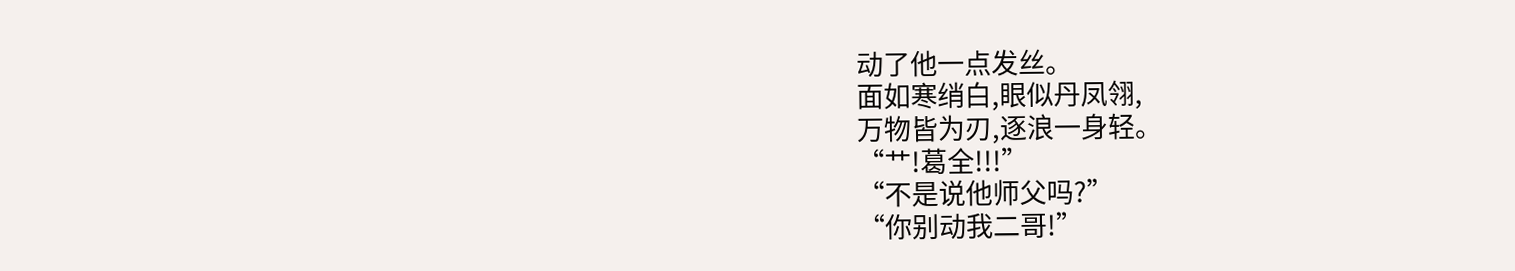动了他一点发丝。
面如寒绡白,眼似丹凤翎,
万物皆为刃,逐浪一身轻。
“艹!葛全!!!”
“不是说他师父吗?”
“你别动我二哥!”